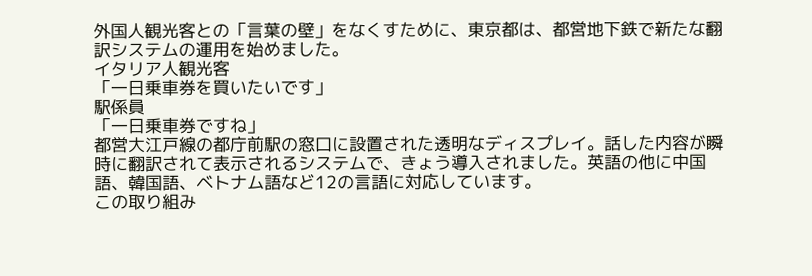外国人観光客との「言葉の壁」をなくすために、東京都は、都営地下鉄で新たな翻訳システムの運用を始めました。
イタリア人観光客
「一日乗車券を買いたいです」
駅係員
「一日乗車券ですね」
都営大江戸線の都庁前駅の窓口に設置された透明なディスプレイ。話した内容が瞬時に翻訳されて表示されるシステムで、きょう導入されました。英語の他に中国語、韓国語、ベトナム語など12の言語に対応しています。
この取り組み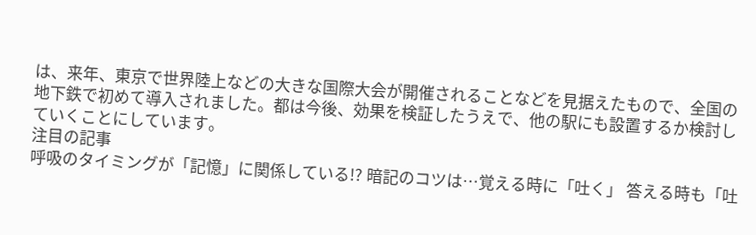は、来年、東京で世界陸上などの大きな国際大会が開催されることなどを見据えたもので、全国の地下鉄で初めて導入されました。都は今後、効果を検証したうえで、他の駅にも設置するか検討していくことにしています。
注目の記事
呼吸のタイミングが「記憶」に関係している!? 暗記のコツは…覚える時に「吐く」 答える時も「吐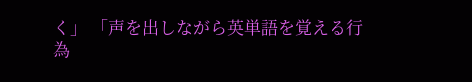く」 「声を出しながら英単語を覚える行為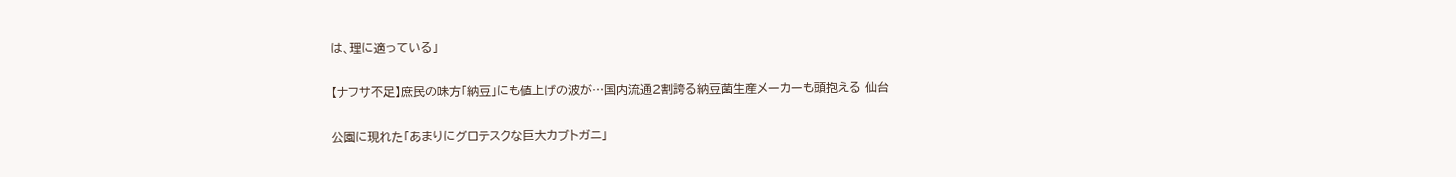は、理に適っている」

【ナフサ不足】庶民の味方「納豆」にも値上げの波が…国内流通2割誇る納豆菌生産メーカーも頭抱える 仙台

公園に現れた「あまりにグロテスクな巨大カブトガニ」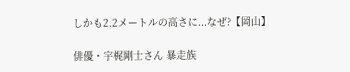しかも2.2メートルの高さに...なぜ?【岡山】

俳優・宇梶剛士さん 暴走族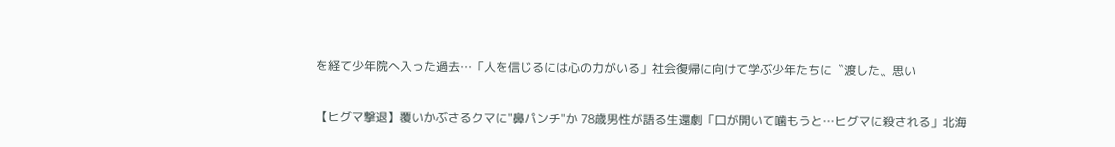を経て少年院へ入った過去…「人を信じるには心の力がいる」社会復帰に向けて学ぶ少年たちに〝渡した〟思い

【ヒグマ撃退】覆いかぶさるクマに"鼻パンチ"か 78歳男性が語る生還劇「口が開いて噛もうと…ヒグマに殺される」北海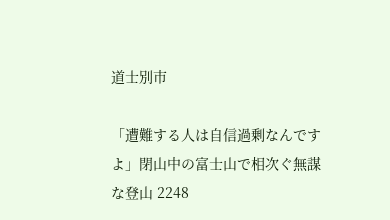道士別市

「遭難する人は自信過剰なんですよ」閉山中の富士山で相次ぐ無謀な登山 2248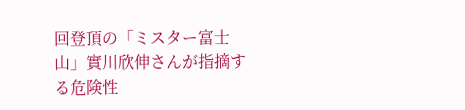回登頂の「ミスター富士山」實川欣伸さんが指摘する危険性